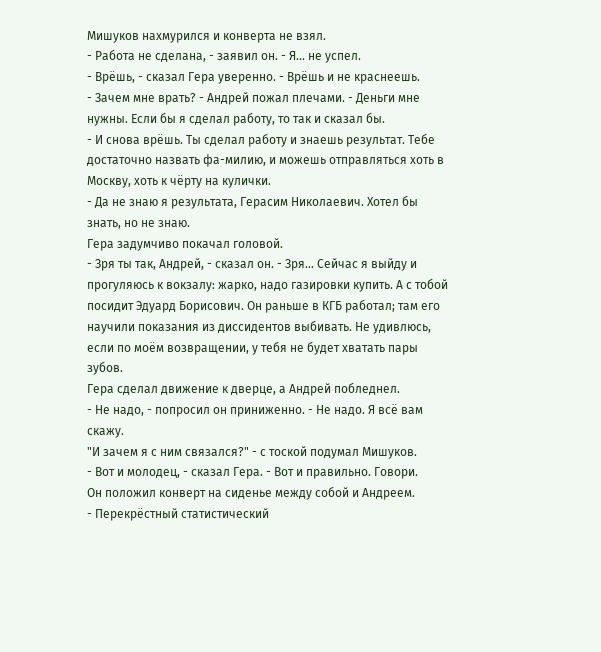Мишуков нахмурился и конверта не взял.
- Работа не сделана, - заявил он. - Я... не успел.
- Врёшь, - сказал Гера уверенно. - Врёшь и не краснеешь.
- Зачем мне врать? - Андрей пожал плечами. - Деньги мне нужны. Если бы я сделал работу, то так и сказал бы.
- И снова врёшь. Ты сделал работу и знаешь результат. Тебе достаточно назвать фа-милию, и можешь отправляться хоть в Москву, хоть к чёрту на кулички.
- Да не знаю я результата, Герасим Николаевич. Хотел бы знать, но не знаю.
Гера задумчиво покачал головой.
- Зря ты так, Андрей, - сказал он. - Зря... Сейчас я выйду и прогуляюсь к вокзалу: жарко, надо газировки купить. А с тобой посидит Эдуард Борисович. Он раньше в КГБ работал; там его научили показания из диссидентов выбивать. Не удивлюсь, если по моём возвращении, у тебя не будет хватать пары зубов.
Гера сделал движение к дверце, а Андрей побледнел.
- Не надо, - попросил он приниженно. - Не надо. Я всё вам скажу.
"И зачем я с ним связался?" - с тоской подумал Мишуков.
- Вот и молодец, - сказал Гера. - Вот и правильно. Говори.
Он положил конверт на сиденье между собой и Андреем.
- Перекрёстный статистический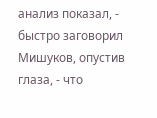анализ показал, - быстро заговорил Мишуков, опустив глаза, - что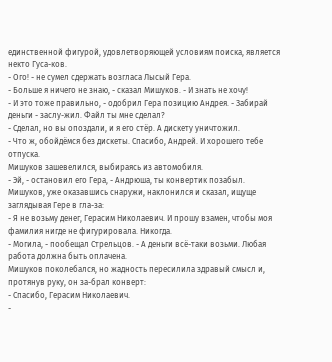единственной фигурой, удовлетворяющей условиям поиска, является некто Гуса-ков.
- Ого! - не сумел сдержать возгласа Лысый Гера.
- Больше я ничего не знаю, - сказал Мишуков. - И знать не хочу!
- И это тоже правильно, - одобрил Гера позицию Андрея. - Забирай деньги - заслу-жил. Файл ты мне сделал?
- Сделал, но вы опоздали, и я его стёр. А дискету уничтожил.
- Что ж, обойдёмся без дискеты. Спасибо, Андрей. И хорошего тебе отпуска.
Мишуков зашевелился, выбираясь из автомобиля.
- Эй, - остановил его Гера, - Андрюша, ты конвертик позабыл.
Мишуков, уже оказавшись снаружи, наклонился и сказал, ищуще заглядывая Гере в гла-за:
- Я не возьму денег, Герасим Николаевич. И прошу взамен, чтобы моя фамилия нигде не фигурировала. Никогда.
- Могила, - пообещал Стрельцов. - А деньги всё-таки возьми. Любая работа должна быть оплачена.
Мишуков поколебался, но жадность пересилила здравый смысл и, протянув руку, он за-брал конверт:
- Спасибо, Герасим Николаевич.
-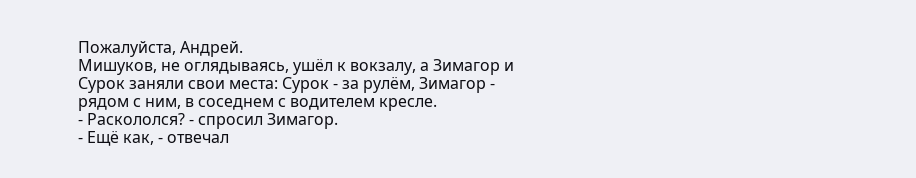Пожалуйста, Андрей.
Мишуков, не оглядываясь, ушёл к вокзалу, а Зимагор и Сурок заняли свои места: Сурок - за рулём, Зимагор - рядом с ним, в соседнем с водителем кресле.
- Раскололся? - спросил Зимагор.
- Ещё как, - отвечал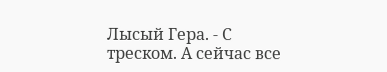Лысый Гера. - С треском. А сейчас все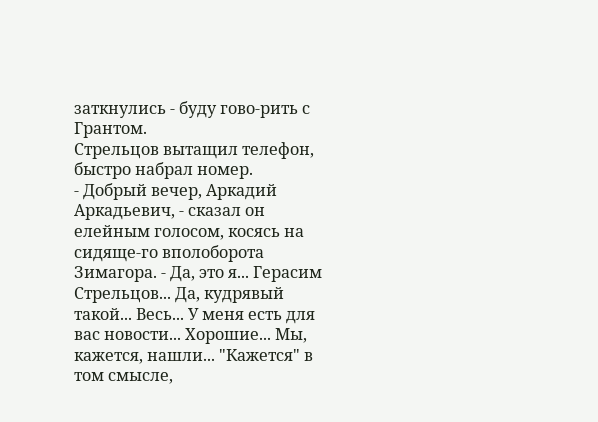заткнулись - буду гово-рить с Грантом.
Стрельцов вытащил телефон, быстро набрал номер.
- Добрый вечер, Аркадий Аркадьевич, - сказал он елейным голосом, косясь на сидяще-го вполоборота Зимагора. - Да, это я... Герасим Стрельцов... Да, кудрявый такой... Весь... У меня есть для вас новости... Хорошие... Мы, кажется, нашли... "Кажется" в том смысле,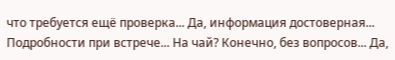что требуется ещё проверка... Да, информация достоверная... Подробности при встрече... На чай? Конечно, без вопросов... Да,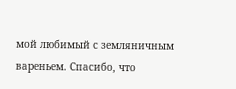мой любимый с земляничным вареньем. Спасибо, что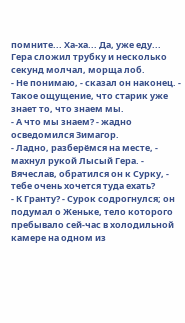помните... Ха-ха... Да, уже еду...
Гера сложил трубку и несколько секунд молчал, морща лоб.
- Не понимаю, - сказал он наконец. - Такое ощущение, что старик уже знает то, что знаем мы.
- А что мы знаем? - жадно осведомился Зимагор.
- Ладно, разберёмся на месте, - махнул рукой Лысый Гера. - Вячеслав, обратился он к Сурку, - тебе очень хочется туда ехать?
- К Гранту? - Сурок содрогнулся; он подумал о Женьке, тело которого пребывало сей-час в холодильной камере на одном из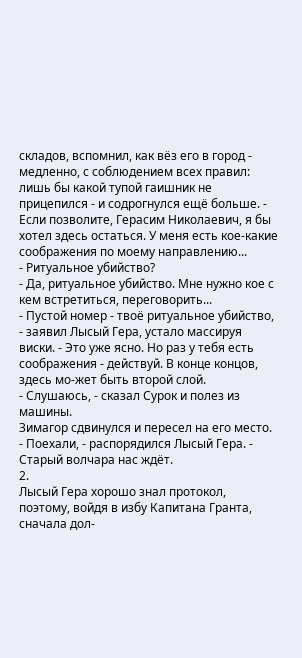складов, вспомнил, как вёз его в город - медленно, с соблюдением всех правил: лишь бы какой тупой гаишник не прицепился - и содрогнулся ещё больше. - Если позволите, Герасим Николаевич, я бы хотел здесь остаться. У меня есть кое-какие соображения по моему направлению...
- Ритуальное убийство?
- Да, ритуальное убийство. Мне нужно кое с кем встретиться, переговорить...
- Пустой номер - твоё ритуальное убийство, - заявил Лысый Гера, устало массируя виски. - Это уже ясно. Но раз у тебя есть соображения - действуй. В конце концов, здесь мо-жет быть второй слой.
- Слушаюсь, - сказал Сурок и полез из машины.
Зимагор сдвинулся и пересел на его место.
- Поехали, - распорядился Лысый Гера. - Старый волчара нас ждёт.
2.
Лысый Гера хорошо знал протокол, поэтому, войдя в избу Капитана Гранта, сначала дол-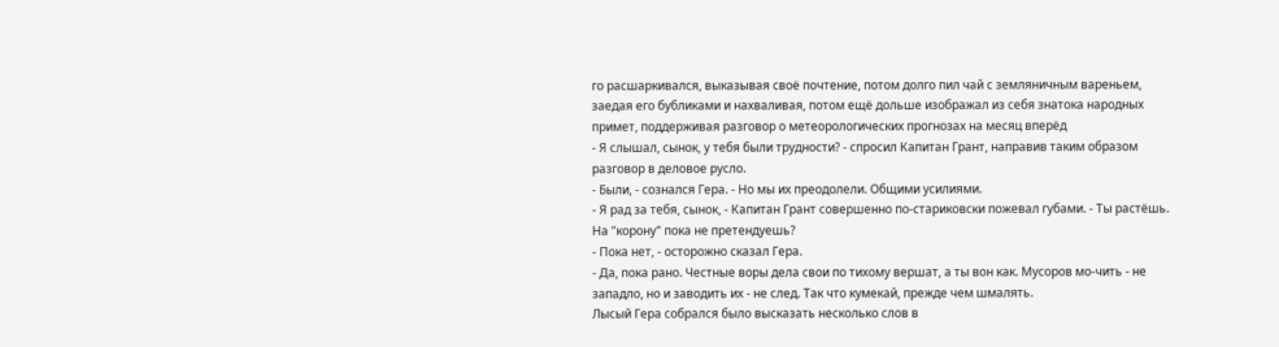го расшаркивался, выказывая своё почтение, потом долго пил чай с земляничным вареньем, заедая его бубликами и нахваливая, потом ещё дольше изображал из себя знатока народных примет, поддерживая разговор о метеорологических прогнозах на месяц вперёд
- Я слышал, сынок, у тебя были трудности? - спросил Капитан Грант, направив таким образом разговор в деловое русло.
- Были, - сознался Гера. - Но мы их преодолели. Общими усилиями.
- Я рад за тебя, сынок, - Капитан Грант совершенно по-стариковски пожевал губами. - Ты растёшь. На "корону" пока не претендуешь?
- Пока нет, - осторожно сказал Гера.
- Да, пока рано. Честные воры дела свои по тихому вершат, а ты вон как. Мусоров мо-чить - не западло, но и заводить их - не след. Так что кумекай, прежде чем шмалять.
Лысый Гера собрался было высказать несколько слов в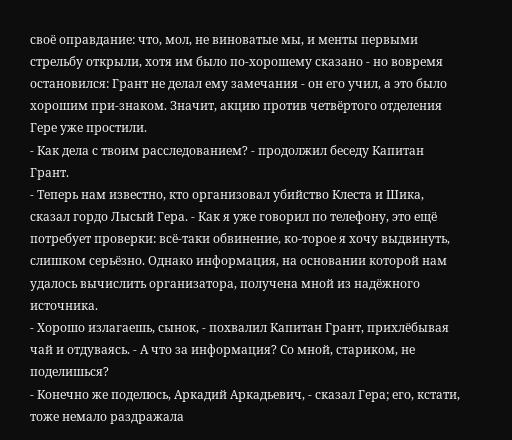своё оправдание: что, мол, не виноватые мы, и менты первыми стрельбу открыли, хотя им было по-хорошему сказано - но вовремя остановился: Грант не делал ему замечания - он его учил, а это было хорошим при-знаком. Значит, акцию против четвёртого отделения Гере уже простили.
- Как дела с твоим расследованием? - продолжил беседу Капитан Грант.
- Теперь нам известно, кто организовал убийство Клеста и Шика, сказал гордо Лысый Гера. - Как я уже говорил по телефону, это ещё потребует проверки: всё-таки обвинение, ко-торое я хочу выдвинуть, слишком серьёзно. Однако информация, на основании которой нам удалось вычислить организатора, получена мной из надёжного источника.
- Хорошо излагаешь, сынок, - похвалил Капитан Грант, прихлёбывая чай и отдуваясь. - А что за информация? Со мной, стариком, не поделишься?
- Конечно же поделюсь, Аркадий Аркадьевич, - сказал Гера; его, кстати, тоже немало раздражала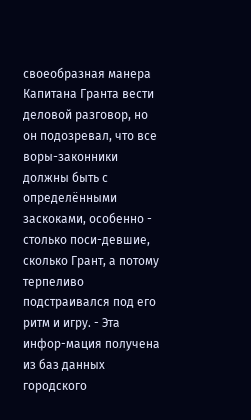своеобразная манера Капитана Гранта вести деловой разговор, но он подозревал, что все воры-законники должны быть с определёнными заскоками, особенно - столько поси-девшие, сколько Грант, а потому терпеливо подстраивался под его ритм и игру. - Эта инфор-мация получена из баз данных городского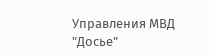Управления МВД "Досье"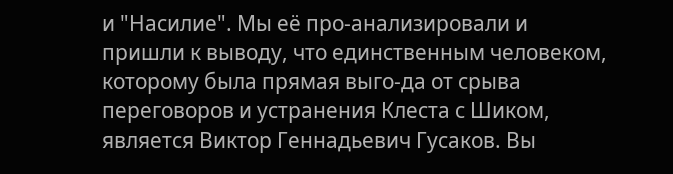и "Насилие". Мы её про-анализировали и пришли к выводу, что единственным человеком, которому была прямая выго-да от срыва переговоров и устранения Клеста с Шиком, является Виктор Геннадьевич Гусаков. Вы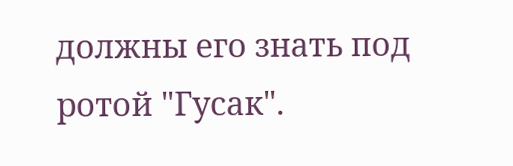должны его знать под ротой "Гусак".